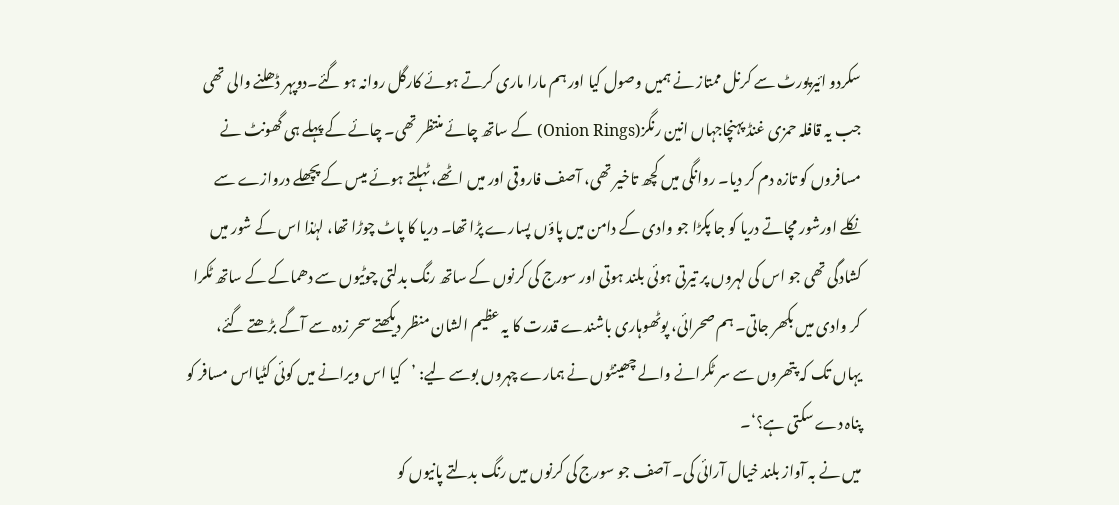سکردو ائیرپورٹ سے کرنل ممتاز نے ہمیں وصول کیا اور ہم مارا ماری کرتے ہوئے کارگل روانہ ہو گئے۔دوپہر ڈھلنے والی تھی جب یہ قافلہ حمزی غنڈ پہنچاجہاں انین رنگز(Onion Rings) کے ساتھ چائے منتظر تھی۔ چائے کے پہلے ہی گھونٹ نے مسافروں کو تازہ دم کر دیا۔ روانگی میں کچھ تاخیر تھی، آصف فاروقی اور میں اٹھے، ٹہلتے ہوئے میس کے پچھلے دروازے سے نکلے اورشور مچاتے دریا کو جا پکڑا جو وادی کے دامن میں پاؤں پسارے پڑا تھا۔ دریا کا پاٹ چوڑا تھا، لہٰذا اس کے شور میں کشادگی تھی جو اس کی لہروں پر تیرتی ہوئی بلند ہوتی اور سورج کی کرنوں کے ساتھ رنگ بدلتی چوٹیوں سے دھماکے کے ساتھ ٹکرا کر وادی میں بکھر جاتی۔ ہم صحرائی، پوٹھوہاری باشندے قدرت کا یہ عظیم الشان منظر دیکھتے سحر زدہ سے آگے بڑھتے گئے، یہاں تک کہ پتھروں سے سر ٹکرانے والے چھینٹوں نے ہمارے چہروں بوسے لیے: ’کیا اس ویرانے میں کوئی کٹیااس مسافر کو پناہ دے سکتی ہے؟‘۔
میں نے بہ آواز بلند خیال آرائی کی۔ آصف جو سورج کی کرنوں میں رنگ بدلتے پانیوں کو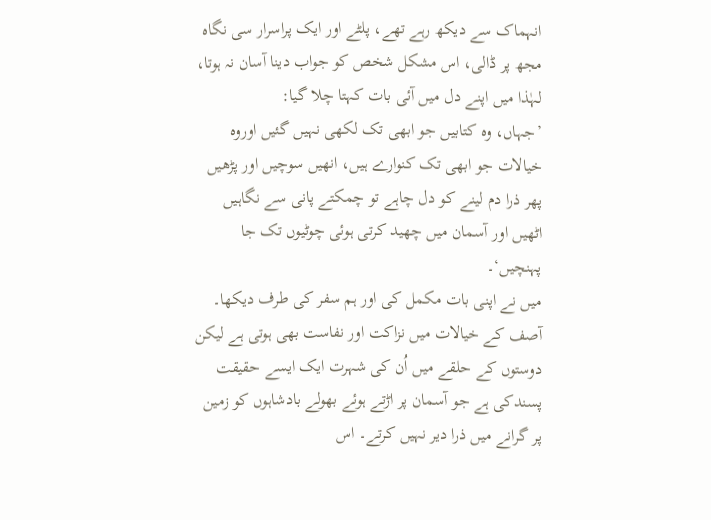انہماک سے دیکھ رہے تھے، پلٹے اور ایک پراسرار سی نگاہ مجھ پر ڈالی، اس مشکل شخص کو جواب دینا آسان نہ ہوتا، لہٰذا میں اپنے دل میں آئی بات کہتا چلا گیا:
’جہاں، وہ کتابیں جو ابھی تک لکھی نہیں گئیں اوروہ خیالات جو ابھی تک کنوارے ہیں، انھیں سوچیں اور پڑھیں پھر ذرا دم لینے کو دل چاہے تو چمکتے پانی سے نگاہیں اٹھیں اور آسمان میں چھید کرتی ہوئی چوٹیوں تک جا پہنچیں‘۔
میں نے اپنی بات مکمل کی اور ہم سفر کی طرف دیکھا۔ آصف کے خیالات میں نزاکت اور نفاست بھی ہوتی ہے لیکن دوستوں کے حلقے میں اُن کی شہرت ایک ایسے حقیقت پسندکی ہے جو آسمان پر اڑتے ہوئے بھولے بادشاہوں کو زمین پر گرانے میں ذرا دیر نہیں کرتے۔ اس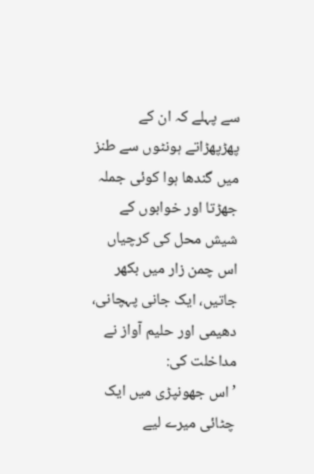سے پہلے کہ ان کے پھڑپھڑاتے ہونٹوں سے طنز میں گندھا ہوا کوئی جملہ جھڑتا اور خوابوں کے شیش محل کی کرچیاں اس چمن زار میں بکھر جاتیں، ایک جانی پہچانی، دھیمی اور حلیم آواز نے مداخلت کی:
’اس جھونپڑی میں ایک چٹائی میرے لیے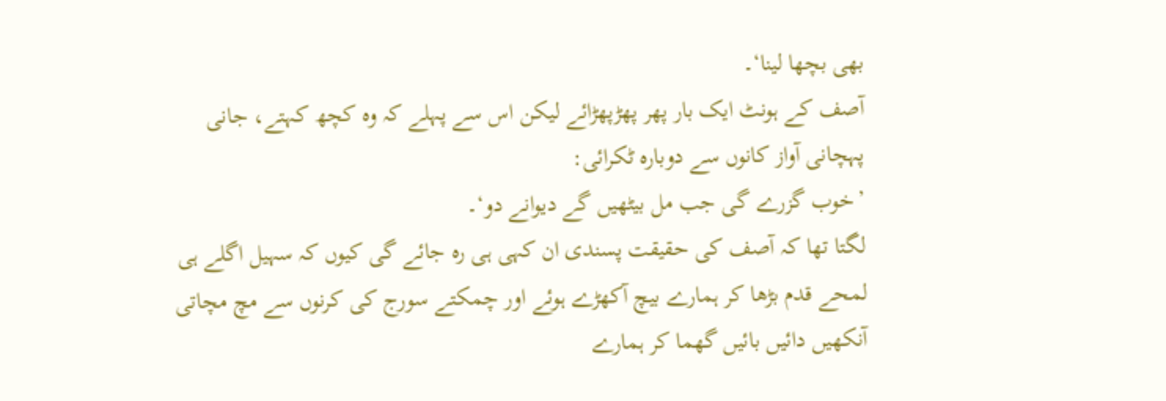بھی بچھا لینا‘۔
آصف کے ہونٹ ایک بار پھر پھڑپھڑائے لیکن اس سے پہلے کہ وہ کچھ کہتے، جانی پہچانی آواز کانوں سے دوبارہ ٹکرائی:
’خوب گزرے گی جب مل بیٹھیں گے دیوانے دو‘۔
لگتا تھا کہ آصف کی حقیقت پسندی ان کہی ہی رہ جائے گی کیوں کہ سہیل اگلے ہی لمحے قدم بڑھا کر ہمارے بیچ آکھڑے ہوئے اور چمکتے سورج کی کرنوں سے مچ مچاتی آنکھیں دائیں بائیں گھما کر ہمارے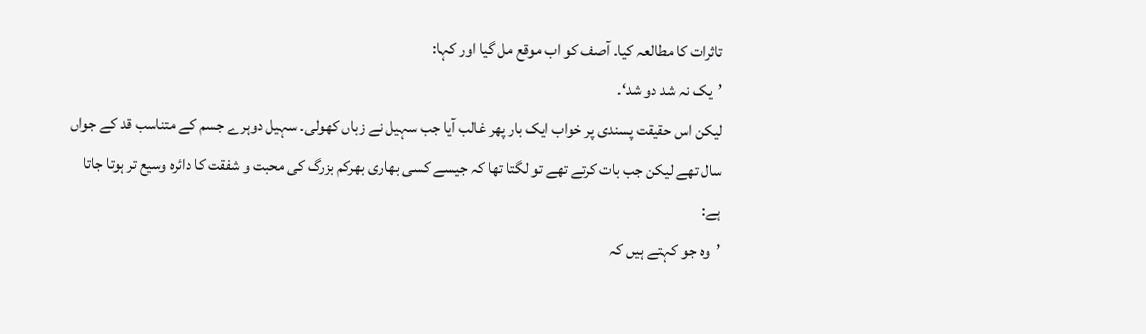تاثرات کا مطالعہ کیا۔ آصف کو اب موقع مل گیا اور کہا:
’یک نہ شد دو شد‘۔
لیکن اس حقیقت پسندی پر خواب ایک بار پھر غالب آیا جب سہیل نے زباں کھولی۔ سہیل دوہرے جسم کے متناسب قد کے جواں سال تھے لیکن جب بات کرتے تھے تو لگتا تھا کہ جیسے کسی بھاری بھرکم بزرگ کی محبت و شفقت کا دائرہ وسیع تر ہوتا جاتا ہے:
’وہ جو کہتے ہیں کہ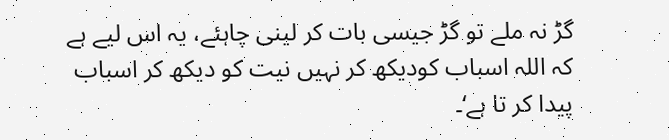گڑ نہ ملے تو گڑ جیسی بات کر لینی چاہئے، یہ اس لیے ہے کہ اللہ اسباب کودیکھ کر نہیں نیت کو دیکھ کر اسباب پیدا کر تا ہے‘۔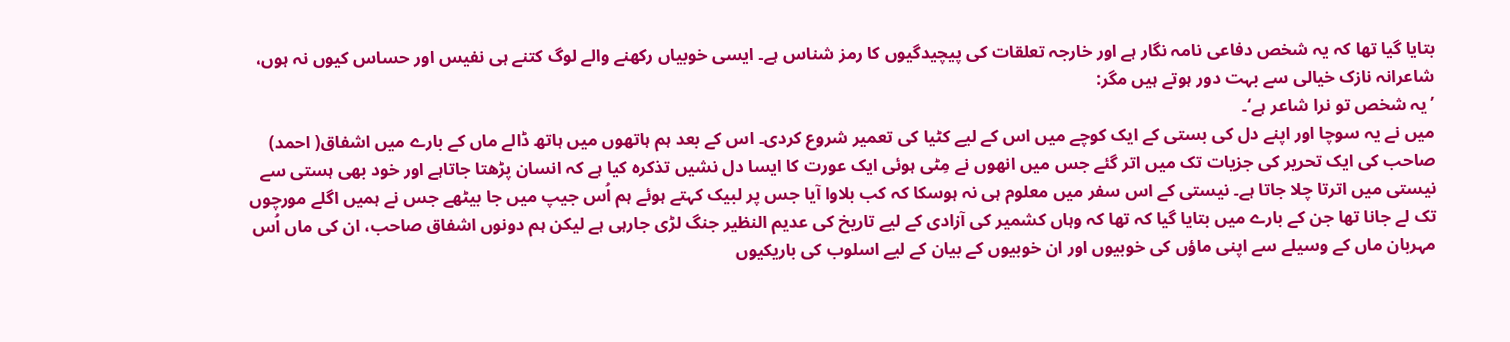بتایا گیا تھا کہ یہ شخص دفاعی نامہ نگار ہے اور خارجہ تعلقات کی پیچیدگیوں کا رمز شناس ہے۔ ایسی خوبیاں رکھنے والے لوگ کتنے ہی نفیس اور حساس کیوں نہ ہوں، شاعرانہ نازک خیالی سے بہت دور ہوتے ہیں مگر:
’یہ شخص تو نرا شاعر ہے‘۔
میں نے یہ سوچا اور اپنے دل کی بستی کے ایک کوچے میں اس کے لیے کٹیا کی تعمیر شروع کردی۔ اس کے بعد ہم ہاتھوں میں ہاتھ ڈالے ماں کے بارے میں اشفاق( احمد) صاحب کی ایک تحریر کی جزیات تک میں اتر گئے جس میں انھوں نے مِٹی ہوئی ایک عورت کا ایسا دل نشیں تذکرہ کیا ہے کہ انسان پڑھتا جاتاہے اور خود بھی ہستی سے نیستی میں اترتا چلا جاتا ہے۔ نیستی کے اس سفر میں معلوم ہی نہ ہوسکا کہ کب بلاوا آیا جس پر لبیک کہتے ہوئے ہم اُس جیپ میں جا بیٹھے جس نے ہمیں اگلے مورچوں تک لے جانا تھا جن کے بارے میں بتایا گیا کہ تھا کہ وہاں کشمیر کی آزادی کے لیے تاریخ کی عدیم النظیر جنگ لڑی جارہی ہے لیکن ہم دونوں اشفاق صاحب، ان کی ماں اُس مہربان ماں کے وسیلے سے اپنی ماؤں کی خوبیوں اور ان خوبیوں کے بیان کے لیے اسلوب کی باریکیوں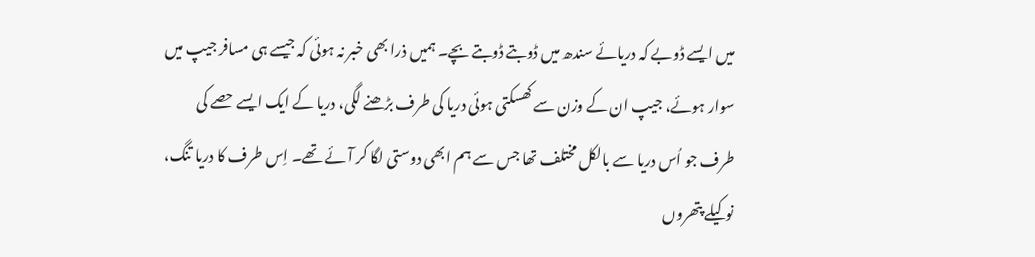میں ایسے ڈوبے کہ دریائے سندھ میں ڈوبتے ڈوبتے بچے۔ ہمیں ذرا بھی خبر نہ ہوئی کہ جیسے ہی مسافر جیپ میں سوار ہوئے، جیپ ان کے وزن سے کھسکتی ہوئی دریا کی طرف بڑھنے لگی، دریا کے ایک ایسے حصے کی طرف جو اُس دریا سے بالکل مختلف تھا جس سے ہم ابھی دوستی لگا کر آئے تھے۔ اِس طرف کا دریا تنگ، نوکیلے پتھروں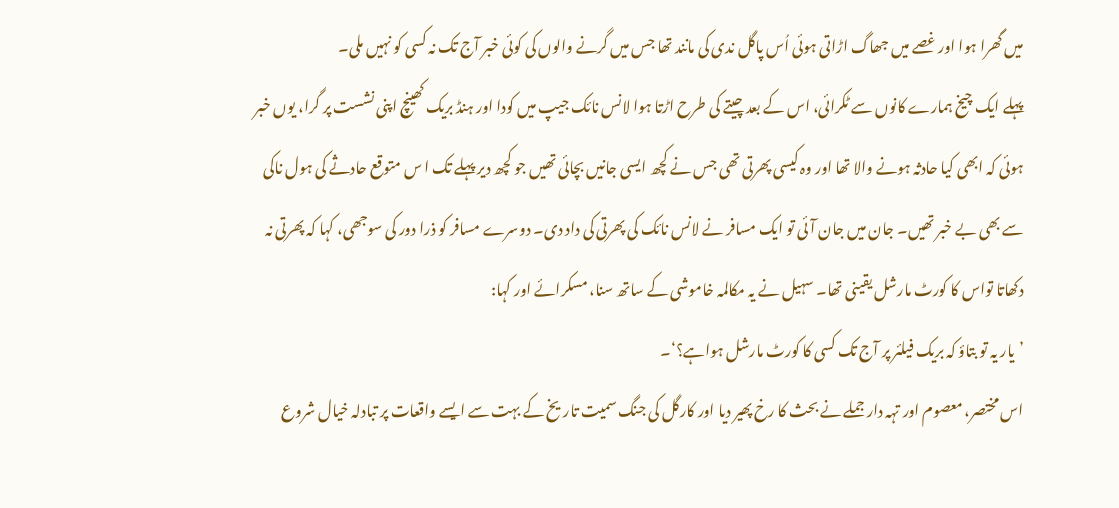میں گھرا ہوا اور غصے میں جھاگ اڑاتی ہوئی اُس پاگل ندی کی مانند تھا جس میں گرنے والوں کی کوئی خبر آج تک نہ کسی کو نہیں ملی۔
پہلے ایک چیخ ہمارے کانوں سے ٹکرائی، اس کے بعد چیتے کی طرح اڑتا ہوا لانس نائک جیپ میں کودا اور ہنڈ بریک کھینچ اپنی نشست پر گرا، یوں خبر ہوئی کہ ابھی کیا حادثہ ہونے والا تھا اور وہ کیسی پھرتی تھی جس نے کچھ ایسی جانیں بچائی تھیں جو کچھ دیر پہلے تک ا س متوقع حادثے کی ہول ناکی سے بھی بے خبر تھیں۔ جان میں جان آئی تو ایک مسافر نے لانس نائک کی پھرتی کی داد دی۔ دوسرے مسافر کو ذرا دور کی سوجھی، کہا کہ پھرتی نہ دکھاتا تواس کا کورٹ مارشل یقینی تھا۔ سہیل نے یہ مکالمہ خاموشی کے ساتھ سنا، مسکرائے اور کہا:
’یار یہ تو بتاؤ کہ بریک فیلئر پر آج تک کسی کا کورٹ مارشل ہواہے؟‘۔
اس مختصر، معصوم اور تہہ دار جملے نے بحث کا رخ پھیر دیا اور کارگل کی جنگ سمیت تاریخ کے بہت سے ایسے واقعات پر تبادلہ خیال شروع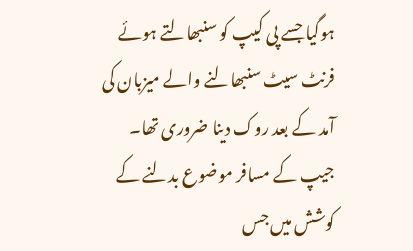ہوگیا جسے پی کیپ کو سنبھالتے ہوئے فرنٹ سیٹ سنبھالنے والے میزبان کی آمد کے بعد روک دینا ضروری تھا۔
جیپ کے مسافر موضوع بدلنے کے کوشش میں جس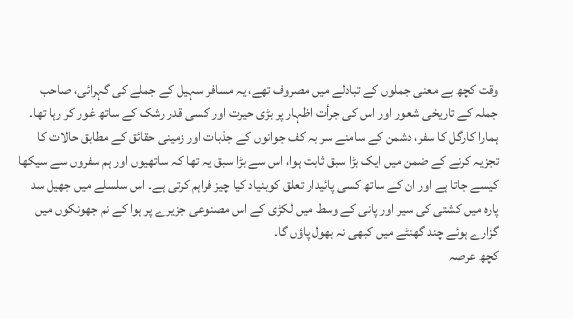وقت کچھ بے معنی جملوں کے تبادلے میں مصروف تھے، یہ مسافر سہیل کے جملے کی گہرائی، صاحب جملہ کے تاریخی شعور اور اس کی جرأت اظہار پر بڑی حیرت اور کسی قدر رشک کے ساتھ غور کر رہا تھا۔ ہمارا کارگل کا سفر، دشمن کے سامنے سر بہ کف جوانوں کے جذبات اور زمینی حقائق کے مطابق حالات کا تجزیہ کرنے کے ضمن میں ایک بڑا سبق ثابت ہوا، اس سے بڑا سبق یہ تھا کہ ساتھیوں اور ہم سفروں سے سیکھا کیسے جاتا ہے اور ان کے ساتھ کسی پائیدار تعلق کوبنیاد کیا چیز فراہم کرتی ہے۔ اس سلسلے میں جھیل سد پارہ میں کشتی کی سیر اور پانی کے وسط میں لکڑی کے اس مصنوعی جزیرے پر ہوا کے نم جھونکوں میں گزارے ہوئے چند گھنٹے میں کبھی نہ بھول پاؤں گا۔
کچھ عرصہ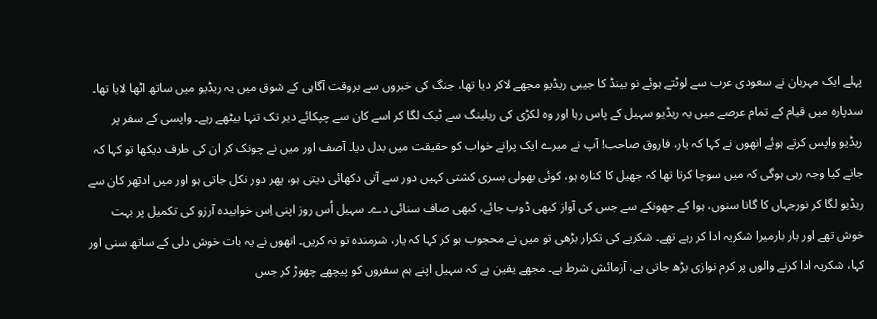پہلے ایک مہربان نے سعودی عرب سے لوٹتے ہوئے نو بینڈ کا جیبی ریڈیو مجھے لاکر دیا تھا، جنگ کی خبروں سے بروقت آگاہی کے شوق میں یہ ریڈیو میں ساتھ اٹھا لایا تھا۔ سدپارہ میں قیام کے تمام عرصے میں یہ ریڈیو سہیل کے پاس رہا اور وہ لکڑی کی ریلینگ سے ٹیک لگا کر اسے کان سے چپکائے دیر تک تنہا بیٹھے رہے۔ واپسی کے سفر پر ریڈیو واپس کرتے ہوئے انھوں نے کہا کہ یار، فاروق صاحب! آپ نے میرے ایک پرانے خواب کو حقیقت میں بدل دیا۔ آصف اور میں نے چونک کر ان کی طرف دیکھا تو کہا کہ جانے کیا وجہ رہی ہوگی کہ میں سوچا کرتا تھا کہ جھیل کا کنارہ ہو، کوئی بھولی بسری کشتی کہیں دور سے آتی دکھائی دیتی ہو، پھر دور نکل جاتی ہو اور میں ادبٓھر کان سے ریڈیو لگا کر نورجہاں کا گانا سنوں، ہوا کے جھونکے سے جس کی آواز کبھی ڈوب جائے، کبھی صاف سنائی دے۔ سہیل اُس روز اپنی اِس خوابیدہ آرزو کی تکمیل پر بہت خوش تھے اور بار بارمیرا شکریہ ادا کر رہے تھے۔ شکریے کی تکرار بڑھی تو میں نے محجوب ہو کر کہا کہ یار، شرمندہ تو نہ کریں۔ انھوں نے یہ بات خوش دلی کے ساتھ سنی اور کہا، شکریہ ادا کرنے والوں پر کرم نوازی بڑھ جاتی ہے، آزمائش شرط ہے۔ مجھے یقین ہے کہ سہیل اپنے ہم سفروں کو پیچھے چھوڑ کر جس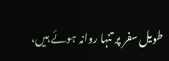طویل سفر پر تنہا روانہ ہوئے ہیں،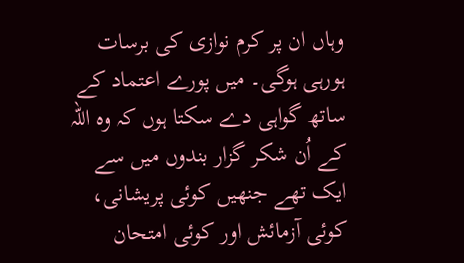وہاں ان پر کرم نوازی کی برسات ہورہی ہوگی۔ میں پورے اعتماد کے ساتھ گواہی دے سکتا ہوں کہ وہ اللہ کے اُن شکر گزار بندوں میں سے ایک تھے جنھیں کوئی پریشانی، کوئی آزمائش اور کوئی امتحان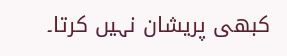کبھی پریشان نہیں کرتا۔